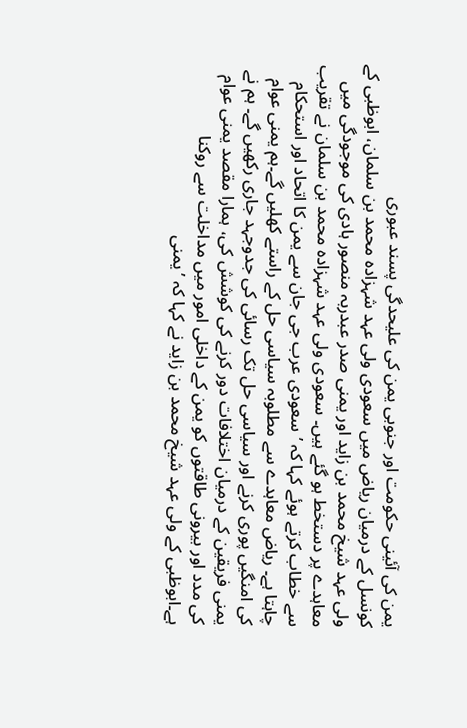یمن کی آئینی حکومت اور جنوبی یمن کی علیحدگی پسند عبوری
کونسل کے درمیان ریاض میں سعودی ولی عہد شہزادہ محمد بن سلمان، ابوظبی کے
ولی عہد شیخ محمد بن زاید اور یمنی صدر عبدربہ منصور ہادی کی موجودگی میں
معاہدے پر دستخط ہو گئے ہیں۔ سعودی ولی عہد شہزادہ محمد بن سلمان نے تقریب
سے خطاب کرتے ہوئے کہا کہ ’سعودی عرب جی جان سے یمن کا اتحاد اور استحکام
چاہتا ہے۔ ریاض معاہدے سے مطلوبہ سیاسی حل کے راستے کھلیں گے۔ہم یمنی عوام
کی امنگیں پوری کرنے اور سیاسی حل تک رسائی کی جدوجہد جاری رکھیں گے۔ ہم نے
یمنی فریقین کے درمیان اختلافات دور کرنے کی کوشش کی، ہمارا مقصد یمنی عوام
کی مدد اور بیرونی طاقتوں کو یمن کے داخلی امور میں مداخلت سے روکنا
ہے۔ابوظبی کے ولی عہد شیخ محمد بن زاید نے کہا کہ ’یمنی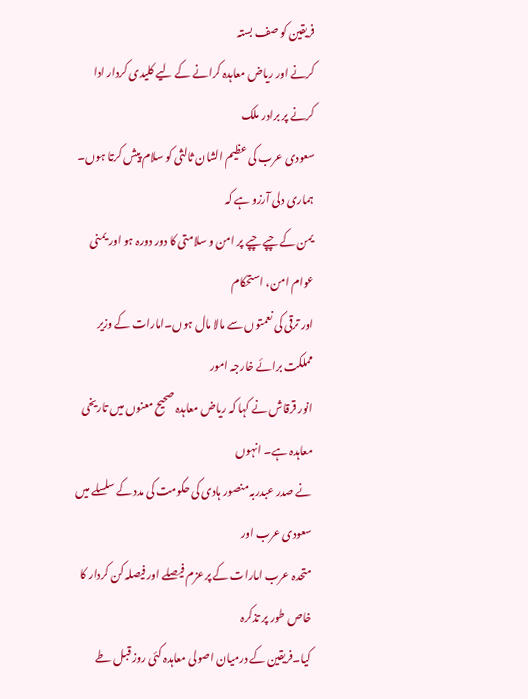فریقین کو صف بستہ
کرنے اور ریاض معاہدہ کرانے کے لیے کلیدی کردار ادا کرنے پر برادر ملک
سعودی عرب کی عظیم الشان ثالثی کو سلام پیش کرتا ہوں۔ ہماری دلی آرزو ہے کہ
یمن کے چپے چپے پر امن و سلامتی کا دور دورہ ہو اور یمنی عوام امن، استحکام
اور ترقی کی نعمتوں سے مالا مال ہوں۔امارات کے وزیر مملکت برائے خارجہ امور
انور قرقاش نے کہا کہ ریاض معاہدہ صحیح معنوں میں تاریخی معاہدہ ہے۔ انہوں
نے صدر عبدربہ منصور ہادی کی حکومت کی مدد کے سلسلے میں سعودی عرب اور
متحدہ عرب امارات کے پرعزم فیصلے اور فیصلہ کن کردار کا خاص طور پر تذکرہ
کیا۔فریقین کے درمیان اصولی معاہدہ کئی روز قبل طے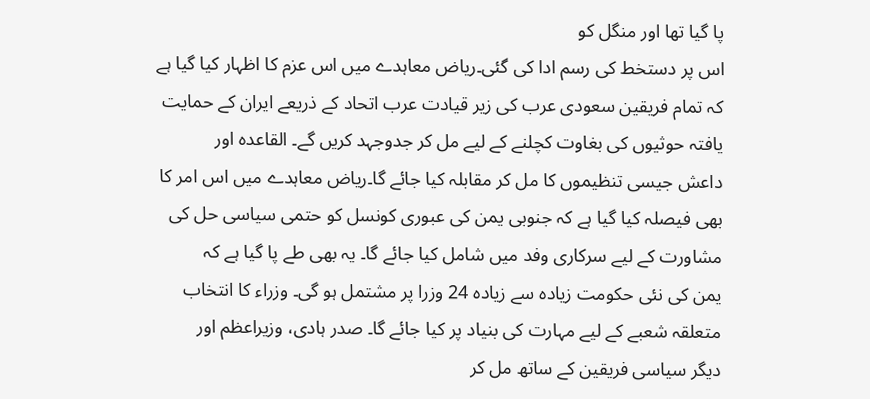پا گیا تھا اور منگل کو
اس پر دستخط کی رسم ادا کی گئی۔ریاض معاہدے میں اس عزم کا اظہار کیا گیا ہے
کہ تمام فریقین سعودی عرب کی زیر قیادت عرب اتحاد کے ذریعے ایران کے حمایت
یافتہ حوثیوں کی بغاوت کچلنے کے لیے مل کر جدوجہد کریں گے۔ القاعدہ اور
داعش جیسی تنظیموں کا مل کر مقابلہ کیا جائے گا۔ریاض معاہدے میں اس امر کا
بھی فیصلہ کیا گیا ہے کہ جنوبی یمن کی عبوری کونسل کو حتمی سیاسی حل کی
مشاورت کے لیے سرکاری وفد میں شامل کیا جائے گا۔ یہ بھی طے پا گیا ہے کہ
یمن کی نئی حکومت زیادہ سے زیادہ 24 وزرا پر مشتمل ہو گی۔ وزراء کا انتخاب
متعلقہ شعبے کے لیے مہارت کی بنیاد پر کیا جائے گا۔ صدر ہادی، وزیراعظم اور
دیگر سیاسی فریقین کے ساتھ مل کر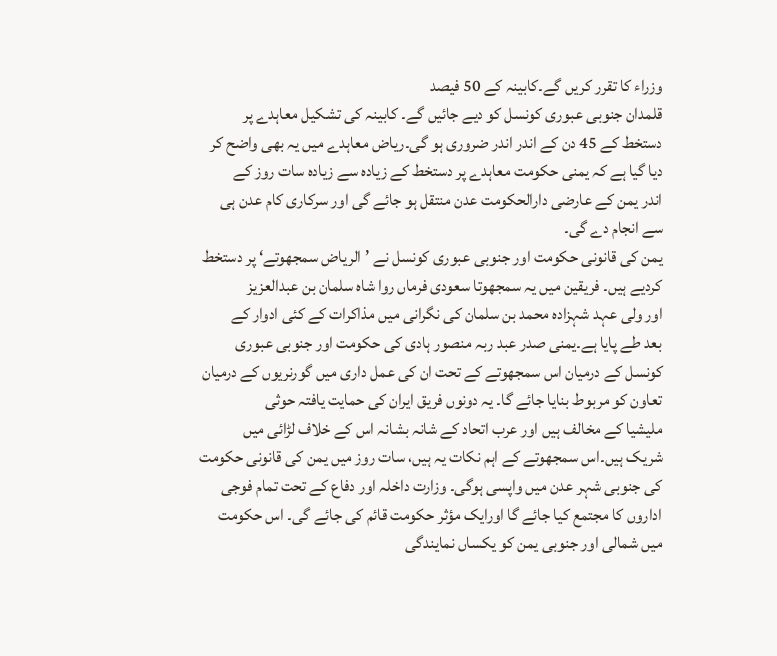وزراء کا تقرر کریں گے۔کابینہ کے 50 فیصد
قلمدان جنوبی عبوری کونسل کو دیے جائیں گے۔ کابینہ کی تشکیل معاہدے پر
دستخط کے 45 دن کے اندر اندر ضروری ہو گی۔ریاض معاہدے میں یہ بھی واضح کر
دیا گیا ہے کہ یمنی حکومت معاہدے پر دستخط کے زیادہ سے زیادہ سات روز کے
اندر یمن کے عارضی دارالحکومت عدن منتقل ہو جائے گی اور سرکاری کام عدن ہی
سے انجام دے گی۔
یمن کی قانونی حکومت اور جنوبی عبوری کونسل نے ’الریاض سمجھوتے‘ پر دستخط
کردیے ہیں۔ فریقین میں یہ سمجھوتا سعودی فرماں روا شاہ سلمان بن عبدالعزیز
اور ولی عہد شہزادہ محمد بن سلمان کی نگرانی میں مذاکرات کے کئی ادوار کے
بعد طے پایا ہے۔یمنی صدر عبد ربہ منصور ہادی کی حکومت اور جنوبی عبوری
کونسل کے درمیان اس سمجھوتے کے تحت ان کی عمل داری میں گورنریوں کے درمیان
تعاون کو مربوط بنایا جائے گا۔ یہ دونوں فریق ایران کی حمایت یافتہ حوثی
ملیشیا کے مخالف ہیں اور عرب اتحاد کے شانہ بشانہ اس کے خلاف لڑائی میں
شریک ہیں۔اس سمجھوتے کے اہم نکات یہ ہیں، سات روز میں یمن کی قانونی حکومت
کی جنوبی شہر عدن میں واپسی ہوگی۔ وزارت داخلہ اور دفاع کے تحت تمام فوجی
اداروں کا مجتمع کیا جائے گا اورایک مؤثر حکومت قائم کی جائے گی۔ اس حکومت
میں شمالی اور جنوبی یمن کو یکساں نمایندگی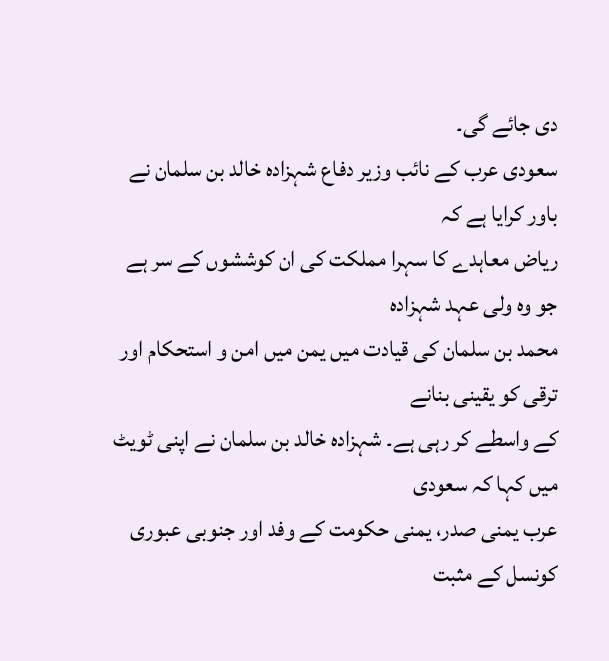دی جائے گی۔
سعودی عرب کے نائب وزیر دفاع شہزادہ خالد بن سلمان نے باور کرایا ہے کہ
ریاض معاہدے کا سہرا مملکت کی ان کوششوں کے سر ہے جو وہ ولی عہد شہزادہ
محمد بن سلمان کی قیادت میں یمن میں امن و استحکام اور ترقی کو یقینی بنانے
کے واسطے کر رہی ہے۔ شہزادہ خالد بن سلمان نے اپنی ٹویٹ میں کہا کہ سعودی
عرب یمنی صدر، یمنی حکومت کے وفد اور جنوبی عبوری کونسل کے مثبت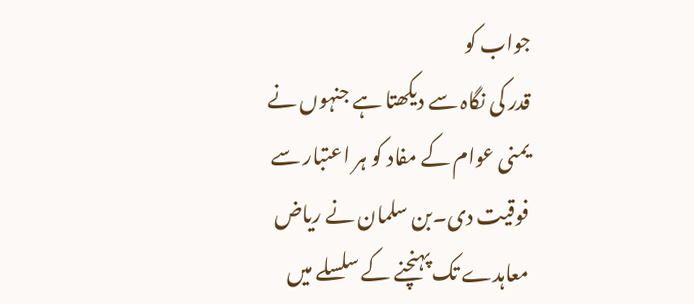جواب کو
قدر کی نگاہ سے دیکھتا ہے جنہوں نے یمنی عوام کے مفاد کو ہر اعتبار سے
فوقیت دی۔بن سلمان نے ریاض معاہدے تک پہنچنے کے سلسلے میں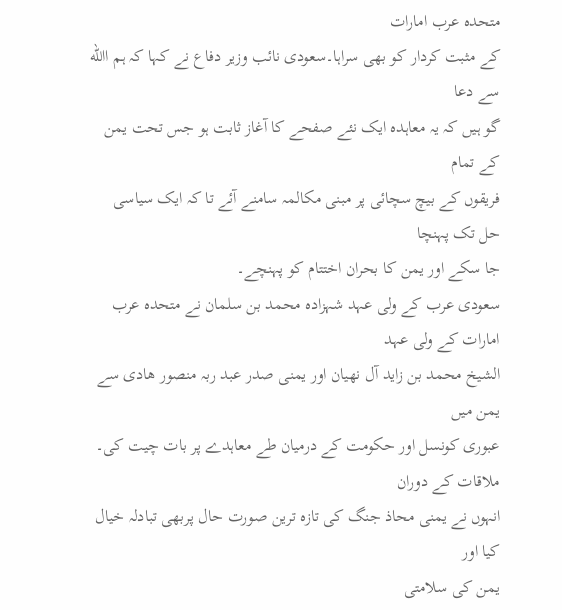متحدہ عرب امارات
کے مثبت کردار کو بھی سراہا۔سعودی نائب وزیر دفاع نے کہا کہ ہم االله سے دعا
گو ہیں کہ یہ معاہدہ ایک نئے صفحے کا آغاز ثابت ہو جس تحت یمن کے تمام
فریقوں کے بیچ سچائی پر مبنی مکالمہ سامنے آئے تا کہ ایک سیاسی حل تک پہنچا
جا سکے اور یمن کا بحران اختتام کو پہنچے۔
سعودی عرب کے ولی عہد شہزادہ محمد بن سلمان نے متحدہ عرب امارات کے ولی عہد
الشیخ محمد بن زاید آل نھیان اور یمنی صدر عبد ربہ منصور ھادی سے یمن میں
عبوری کونسل اور حکومت کے درمیان طے معاہدے پر بات چیت کی۔ ملاقات کے دوران
انہوں نے یمنی محاذ جنگ کی تازہ ترین صورت حال پربھی تبادلہ خیال کیا اور
یمن کی سلامتی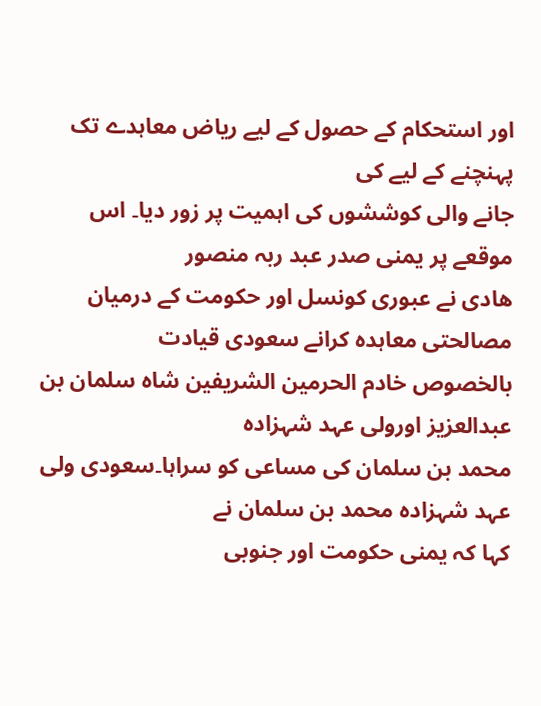اور استحکام کے حصول کے لیے ریاض معاہدے تک پہنچنے کے لیے کی
جانے والی کوششوں کی اہمیت پر زور دیا۔ اس موقعے پر یمنی صدر عبد ربہ منصور
ھادی نے عبوری کونسل اور حکومت کے درمیان مصالحتی معاہدہ کرانے سعودی قیادت
بالخصوص خادم الحرمین الشریفین شاہ سلمان بن عبدالعزیز اورولی عہد شہزادہ
محمد بن سلمان کی مساعی کو سراہا۔سعودی ولی عہد شہزادہ محمد بن سلمان نے
کہا کہ یمنی حکومت اور جنوبی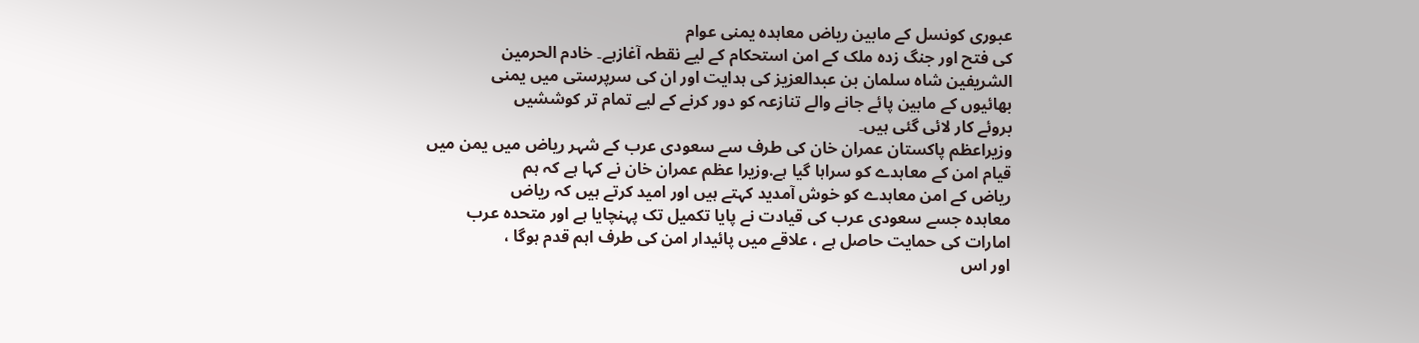عبوری کونسل کے مابین ریاض معاہدہ یمنی عوام
کی فتح اور جنگ زدہ ملک کے امن استحکام کے لیے نقطہ آغازہے۔ خادم الحرمین
الشریفین شاہ سلمان بن عبدالعزیز کی ہدایت اور ان کی سرپرستی میں یمنی
بھائیوں کے مابین پائے جانے والے تنازعہ کو دور کرنے کے لیے تمام تر کوششیں
بروئے کار لائی گئی ہیں۔
وزیراعظم پاکستان عمران خان کی طرف سے سعودی عرب کے شہر ریاض میں یمن میں
قیام امن کے معاہدے کو سراہا گیا ہے.وزیرا عظم عمران خان نے کہا ہے کہ ہم
ریاض کے امن معاہدے کو خوش آمدید کہتے ہیں اور امید کرتے ہیں کہ ریاض
معاہدہ جسے سعودی عرب کی قیادت نے پایا تکمیل تک پہنچایا ہے اور متحدہ عرب
امارات کی حمایت حاصل ہے ، علاقے میں پائیدار امن کی طرف اہم قدم ہوگا ،
اور اس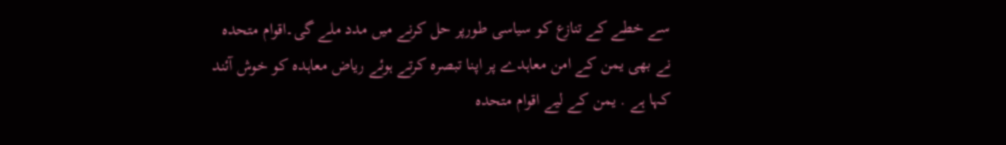سے خطے کے تنازع کو سیاسی طورپر حل کرنے میں مدد ملے گی۔اقوام متحدہ
نے بھی یمن کے امن معاہدے پر اپنا تبصرہ کرتے ہوئے ریاض معاہدہ کو خوش آئند
کہا ہے . یمن کے لیے اقوام متحدہ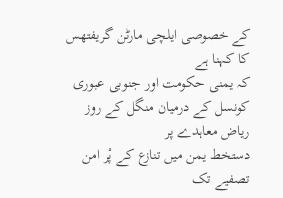کے خصوصی ایلچی مارٹن گریفتھس کا کہنا ہے
کہ یمنی حکومت اور جنوبی عبوری کونسل کے درمیان منگل کے روز ریاض معاہدے پر
دستخط یمن میں تنازع کے پْر امن تصفیے تک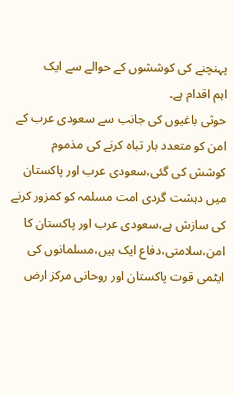پہنچنے کی کوششوں کے حوالے سے ایک
اہم اقدام ہے۔
حوثی باغیوں کی جانب سے سعودی عرب کے امن کو متعدد بار تباہ کرنے کی مذموم
کوشش کی گئی،سعودی عرب اور پاکستان میں دہشت گردی امت مسلمہ کو کمزور کرنے
کی سازش ہے،سعودی عرب اور پاکستان کا امن،سلامتی،دفاع ایک ہیں،مسلمانوں کی
ایٹمی قوت پاکستان اور روحانی مرکز ارض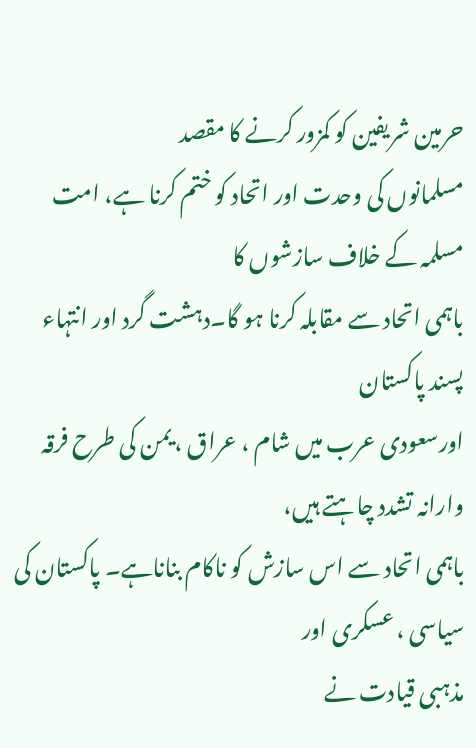حرمین شریفین کو کمزور کرنے کا مقصد
مسلمانوں کی وحدت اور اتحاد کو ختم کرنا ہے، امت مسلمہ کے خلاف سازشوں کا
باہمی اتحاد سے مقابلہ کرنا ہو گا۔دہشت گرد اور انتہاء پسند پاکستان
اورسعودی عرب میں شام ، عراق ، یمن کی طرح فرقہ وارانہ تشدد چاہتے ہیں،
باہمی اتحاد سے اس سازش کو ناکام بناناہے۔ پاکستان کی سیاسی ، عسکری اور
مذہبی قیادت نے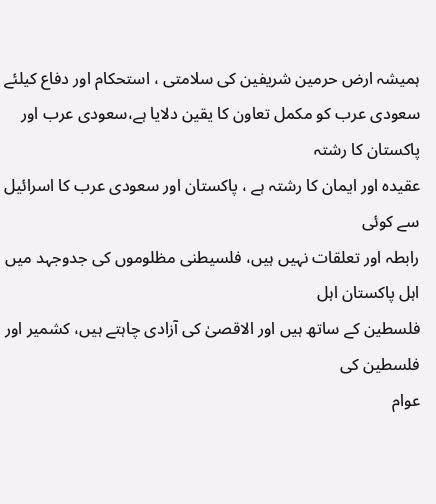ہمیشہ ارض حرمین شریفین کی سلامتی ، استحکام اور دفاع کیلئے
سعودی عرب کو مکمل تعاون کا یقین دلایا ہے،سعودی عرب اور پاکستان کا رشتہ
عقیدہ اور ایمان کا رشتہ ہے ، پاکستان اور سعودی عرب کا اسرائیل سے کوئی
رابطہ اور تعلقات نہیں ہیں، فلسیطنی مظلوموں کی جدوجہد میں اہل پاکستان اہل
فلسطین کے ساتھ ہیں اور الاقصیٰ کی آزادی چاہتے ہیں، کشمیر اور فلسطین کی
عوام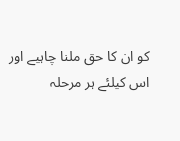کو ان کا حق ملنا چاہیے اور اس کیلئے ہر مرحلہ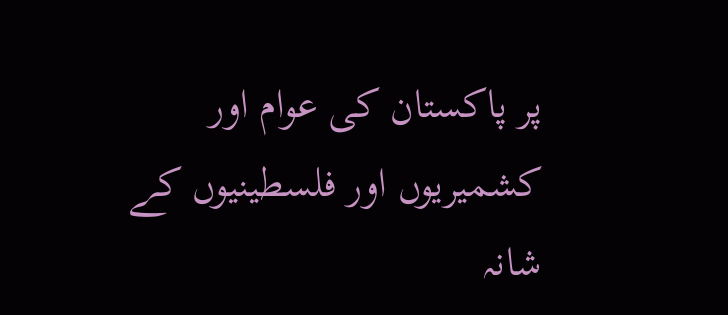پر پاکستان کی عوام اور
کشمیریوں اور فلسطینیوں کے شانہ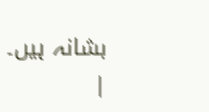بشانہ ہیں۔
|